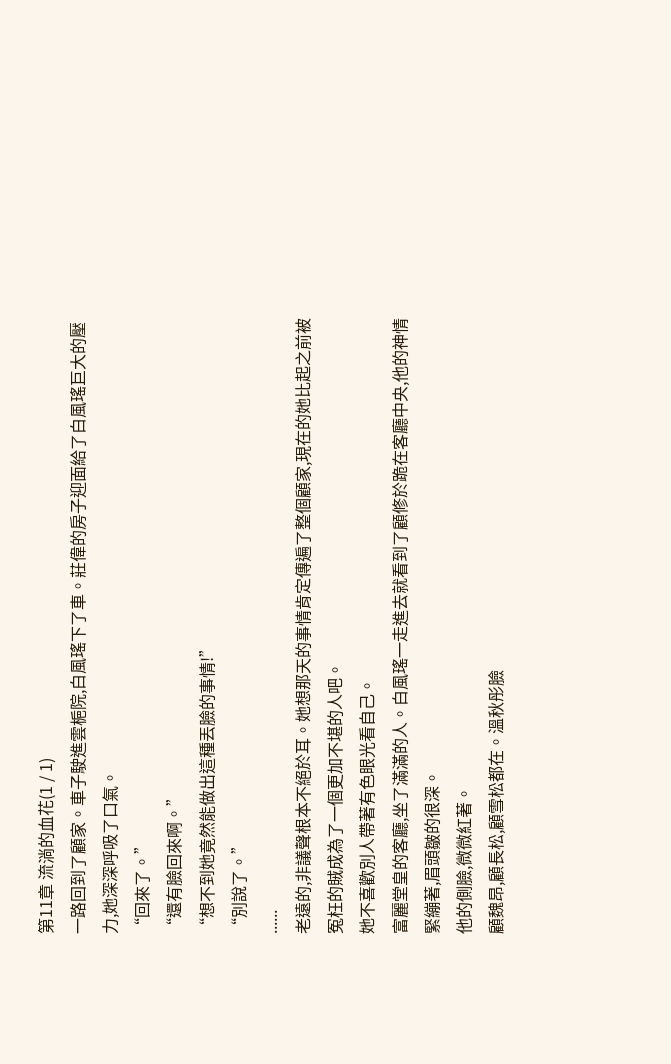第11章 流淌的血花(1 / 1)
一路回到了顧家。車子駛進雲梔院,白風瑤下了車。莊偉的房子迎面給了白風瑤巨大的壓力,她深深呼吸了口氣。
“回來了。”
“還有臉回來啊。”
“想不到她竟然能做出這種丟臉的事情!”
“別說了。”
......
老遠的,非議聲根本不絕於耳。她想那天的事情肯定傳遍了整個顧家,現在的她比起之前被冤枉的賊成為了一個更加不堪的人吧。
她不喜歡別人帶著有色眼光看自己。
富麗堂皇的客廳,坐了滿滿的人。白風瑤一走進去就看到了顧修於跪在客廳中央,他的神情緊繃著,眉頭皺的很深。
他的側臉,微微紅著。
顧魏昂,顧長松,顧雪松都在。溫秋彤臉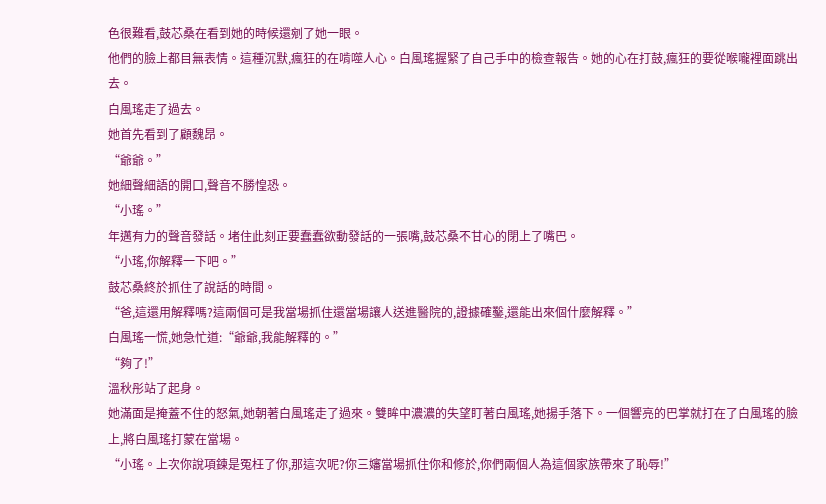色很難看,鼓芯桑在看到她的時候還剜了她一眼。
他們的臉上都目無表情。這種沉默,瘋狂的在啃噬人心。白風瑤握緊了自己手中的檢查報告。她的心在打鼓,瘋狂的要從喉嚨裡面跳出去。
白風瑤走了過去。
她首先看到了顧魏昂。
“爺爺。”
她細聲細語的開口,聲音不勝惶恐。
“小瑤。”
年邁有力的聲音發話。堵住此刻正要蠢蠢欲動發話的一張嘴,鼓芯桑不甘心的閉上了嘴巴。
“小瑤,你解釋一下吧。”
鼓芯桑終於抓住了說話的時間。
“爸,這還用解釋嗎?這兩個可是我當場抓住還當場讓人送進醫院的,證據確鑿,還能出來個什麼解釋。”
白風瑤一慌,她急忙道:“爺爺,我能解釋的。”
“夠了!”
溫秋彤站了起身。
她滿面是掩蓋不住的怒氣,她朝著白風瑤走了過來。雙眸中濃濃的失望盯著白風瑤,她揚手落下。一個響亮的巴掌就打在了白風瑤的臉上,將白風瑤打蒙在當場。
“小瑤。上次你說項鍊是冤枉了你,那這次呢?你三嬸當場抓住你和修於,你們兩個人為這個家族帶來了恥辱!”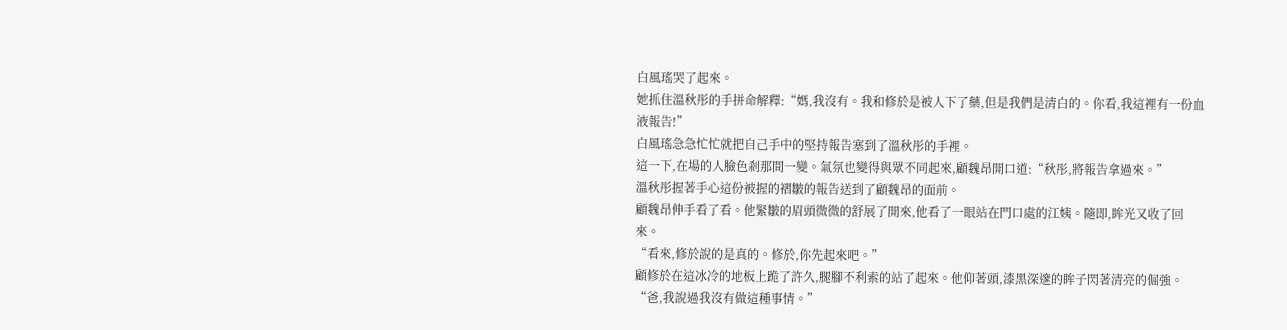白風瑤哭了起來。
她抓住溫秋彤的手拼命解釋:“媽,我沒有。我和修於是被人下了藥,但是我們是清白的。你看,我這裡有一份血液報告!”
白風瑤急急忙忙就把自己手中的堅持報告塞到了溫秋彤的手裡。
這一下,在場的人臉色剎那間一變。氣氛也變得與眾不同起來,顧魏昂開口道:“秋彤,將報告拿過來。”
溫秋彤握著手心這份被握的褶皺的報告送到了顧魏昂的面前。
顧魏昂伸手看了看。他緊皺的眉頭微微的舒展了開來,他看了一眼站在門口處的江姨。隨即,眸光又收了回來。
“看來,修於說的是真的。修於,你先起來吧。”
顧修於在這冰冷的地板上跪了許久,腿腳不利索的站了起來。他仰著頭,漆黑深邃的眸子閃著清亮的倔強。
“爸,我說過我沒有做這種事情。”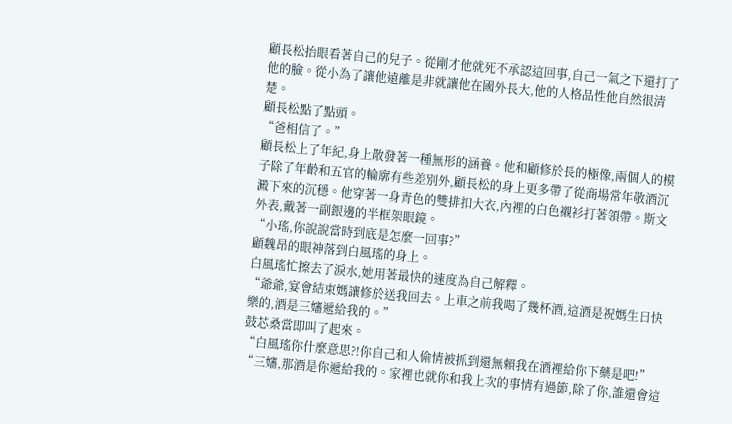顧長松抬眼看著自己的兒子。從剛才他就死不承認這回事,自己一氣之下還打了他的臉。從小為了讓他遠離是非就讓他在國外長大,他的人格品性他自然很清楚。
顧長松點了點頭。
“爸相信了。”
顧長松上了年紀,身上散發著一種無形的涵養。他和顧修於長的極像,兩個人的模子除了年齡和五官的輪廓有些差別外,顧長松的身上更多帶了從商場常年敬酒沉澱下來的沉穩。他穿著一身青色的雙排扣大衣,內裡的白色襯衫打著領帶。斯文外表,戴著一副銀邊的半框架眼鏡。
“小瑤,你說說當時到底是怎麼一回事?”
顧魏昂的眼神落到白風瑤的身上。
白風瑤忙擦去了淚水,她用著最快的速度為自己解釋。
“爺爺,宴會結束媽讓修於送我回去。上車之前我喝了幾杯酒,這酒是祝媽生日快樂的,酒是三嬸遞給我的。”
鼓芯桑當即叫了起來。
“白風瑤你什麼意思?!你自己和人偷情被抓到還無賴我在酒裡給你下藥是吧!”
“三嬸,那酒是你遞給我的。家裡也就你和我上次的事情有過節,除了你,誰還會這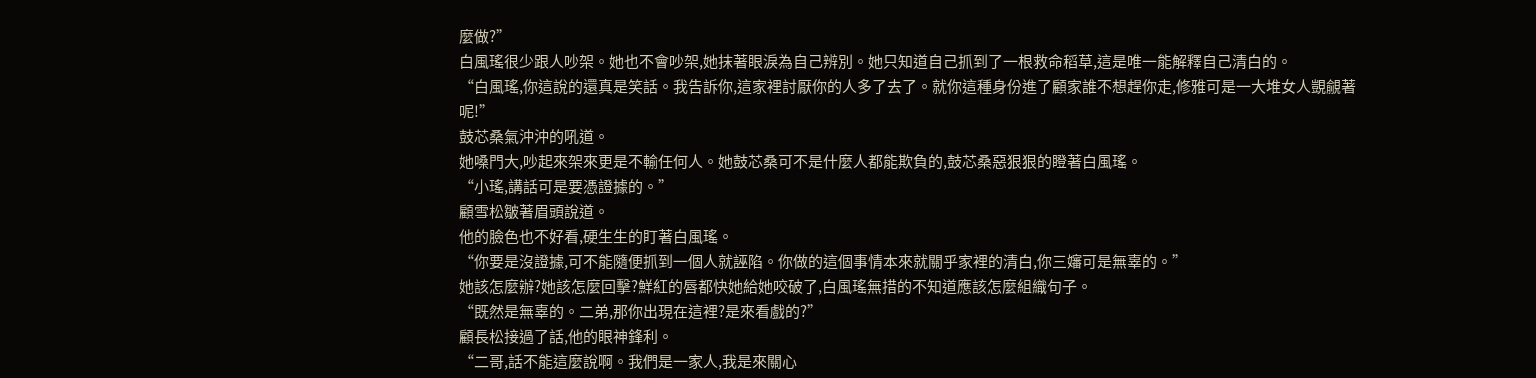麼做?”
白風瑤很少跟人吵架。她也不會吵架,她抹著眼淚為自己辨別。她只知道自己抓到了一根救命稻草,這是唯一能解釋自己清白的。
“白風瑤,你這說的還真是笑話。我告訴你,這家裡討厭你的人多了去了。就你這種身份進了顧家誰不想趕你走,修雅可是一大堆女人覬覦著呢!”
鼓芯桑氣沖沖的吼道。
她嗓門大,吵起來架來更是不輸任何人。她鼓芯桑可不是什麼人都能欺負的,鼓芯桑惡狠狠的瞪著白風瑤。
“小瑤,講話可是要憑證據的。”
顧雪松皺著眉頭說道。
他的臉色也不好看,硬生生的盯著白風瑤。
“你要是沒證據,可不能隨便抓到一個人就誣陷。你做的這個事情本來就關乎家裡的清白,你三嬸可是無辜的。”
她該怎麼辦?她該怎麼回擊?鮮紅的唇都快她給她咬破了,白風瑤無措的不知道應該怎麼組織句子。
“既然是無辜的。二弟,那你出現在這裡?是來看戲的?”
顧長松接過了話,他的眼神鋒利。
“二哥,話不能這麼說啊。我們是一家人,我是來關心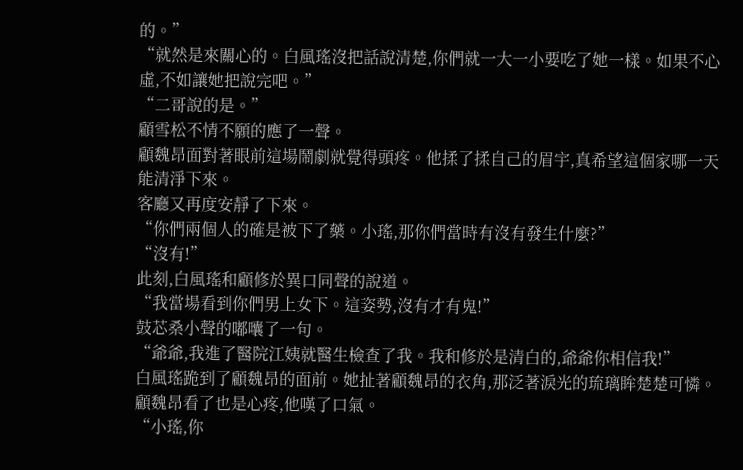的。”
“就然是來關心的。白風瑤沒把話說清楚,你們就一大一小要吃了她一樣。如果不心虛,不如讓她把說完吧。”
“二哥說的是。”
顧雪松不情不願的應了一聲。
顧魏昂面對著眼前這場鬧劇就覺得頭疼。他揉了揉自己的眉宇,真希望這個家哪一天能清淨下來。
客廳又再度安靜了下來。
“你們兩個人的確是被下了藥。小瑤,那你們當時有沒有發生什麼?”
“沒有!”
此刻,白風瑤和顧修於異口同聲的說道。
“我當場看到你們男上女下。這姿勢,沒有才有鬼!”
鼓芯桑小聲的嘟囔了一句。
“爺爺,我進了醫院江姨就醫生檢查了我。我和修於是清白的,爺爺你相信我!”
白風瑤跪到了顧魏昂的面前。她扯著顧魏昂的衣角,那泛著淚光的琉璃眸楚楚可憐。顧魏昂看了也是心疼,他嘆了口氣。
“小瑤,你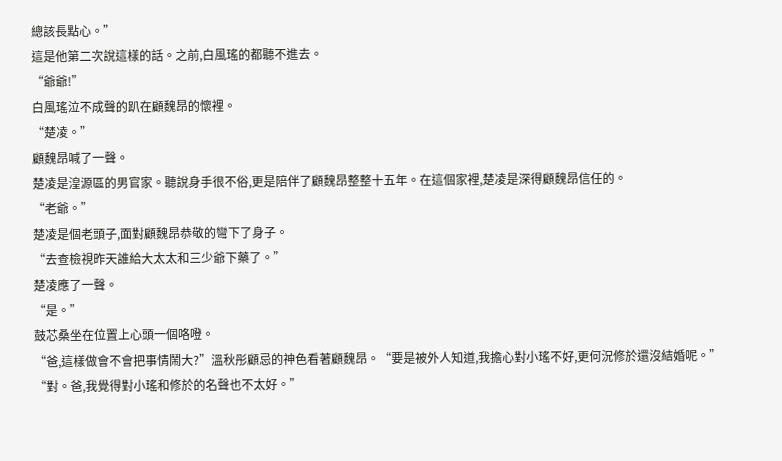總該長點心。”
這是他第二次說這樣的話。之前,白風瑤的都聽不進去。
“爺爺!”
白風瑤泣不成聲的趴在顧魏昂的懷裡。
“楚凌。”
顧魏昂喊了一聲。
楚凌是湟源區的男官家。聽說身手很不俗,更是陪伴了顧魏昂整整十五年。在這個家裡,楚凌是深得顧魏昂信任的。
“老爺。”
楚凌是個老頭子,面對顧魏昂恭敬的彎下了身子。
“去查檢視昨天誰給大太太和三少爺下藥了。”
楚凌應了一聲。
“是。”
鼓芯桑坐在位置上心頭一個咯噔。
“爸,這樣做會不會把事情鬧大?”溫秋彤顧忌的神色看著顧魏昂。“要是被外人知道,我擔心對小瑤不好,更何況修於還沒結婚呢。”
“對。爸,我覺得對小瑤和修於的名聲也不太好。”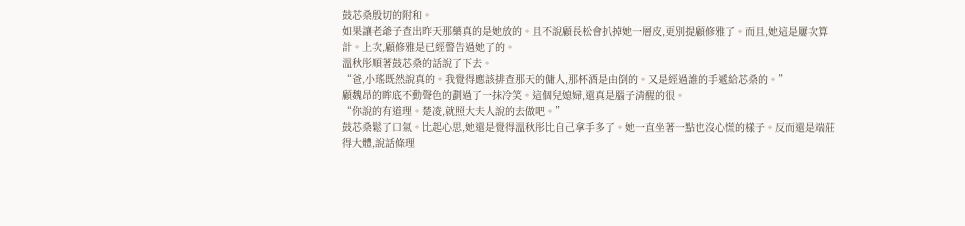鼓芯桑殷切的附和。
如果讓老爺子查出昨天那藥真的是她放的。且不說顧長松會扒掉她一層皮,更別提顧修雅了。而且,她這是屢次算計。上次,顧修雅是已經警告過她了的。
溫秋彤順著鼓芯桑的話說了下去。
“爸,小瑤既然說真的。我覺得應該排查那天的傭人,那杯酒是由倒的。又是經過誰的手遞給芯桑的。”
顧魏昂的眸底不動聲色的劃過了一抹冷笑。這個兒媳婦,還真是腦子清醒的很。
“你說的有道理。楚凌,就照大夫人說的去做吧。”
鼓芯桑鬆了口氣。比起心思,她還是覺得溫秋彤比自己拿手多了。她一直坐著一點也沒心慌的樣子。反而還是端莊得大體,說話條理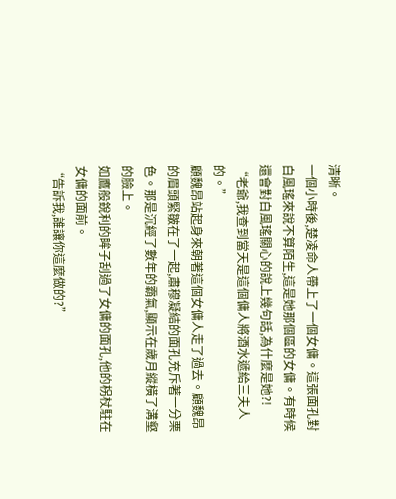清晰。
一個小時後,楚凌命人帶上了一個女傭。這張面孔對白風瑤來說不算陌生,這是她那個區的女傭。有時候還會對白風瑤關心的說上幾句話,為什麼是她?!
“老爺,我查到當天是這個傭人將酒水遞給三夫人的。”
顧魏昂站起身來朝著這個女傭人走了過去。顧魏昂的眉頭緊皺在了一起,肅穆凝結的面孔充斥著一分栗色。那是沉經了數年的霸氣,顯示在歲月縱橫了溝壑的臉上。
如鷹般銳利的眸子刮過了女傭的面孔,他的柺杖駐在女傭的面前。
“告訴我,誰讓你這麼做的?”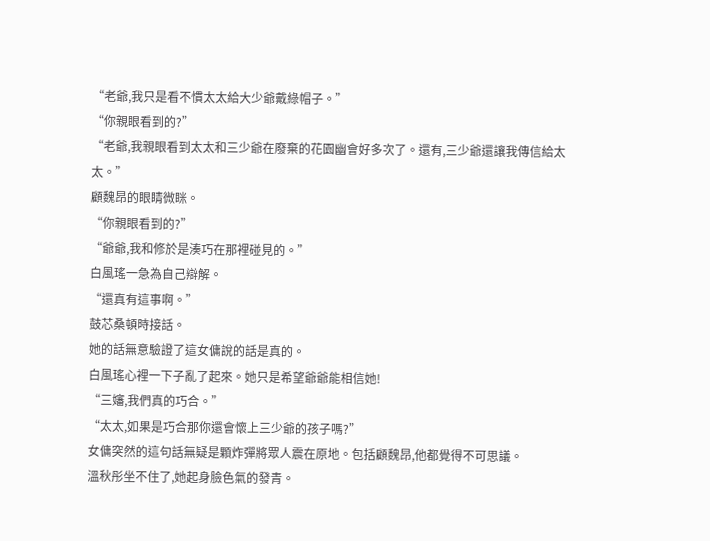“老爺,我只是看不慣太太給大少爺戴綠帽子。”
“你親眼看到的?”
“老爺,我親眼看到太太和三少爺在廢棄的花園幽會好多次了。還有,三少爺還讓我傳信給太太。”
顧魏昂的眼睛微眯。
“你親眼看到的?”
“爺爺,我和修於是湊巧在那裡碰見的。”
白風瑤一急為自己辯解。
“還真有這事啊。”
鼓芯桑頓時接話。
她的話無意驗證了這女傭說的話是真的。
白風瑤心裡一下子亂了起來。她只是希望爺爺能相信她!
“三嬸,我們真的巧合。”
“太太,如果是巧合那你還會懷上三少爺的孩子嗎?”
女傭突然的這句話無疑是顆炸彈將眾人震在原地。包括顧魏昂,他都覺得不可思議。
溫秋彤坐不住了,她起身臉色氣的發青。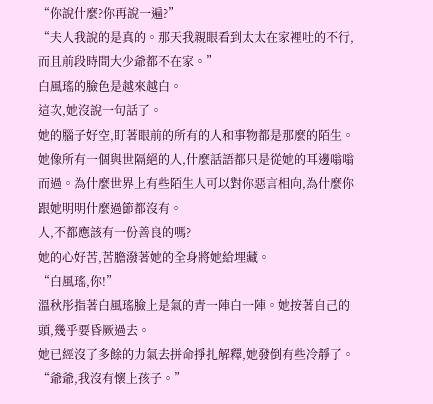“你說什麼?你再說一遍?”
“夫人我說的是真的。那天我親眼看到太太在家裡吐的不行,而且前段時間大少爺都不在家。”
白風瑤的臉色是越來越白。
這次,她沒說一句話了。
她的腦子好空,盯著眼前的所有的人和事物都是那麼的陌生。她像所有一個與世隔絕的人,什麼話語都只是從她的耳邊嗡嗡而過。為什麼世界上有些陌生人可以對你惡言相向,為什麼你跟她明明什麼過節都沒有。
人,不都應該有一份善良的嗎?
她的心好苦,苦膽潑著她的全身將她給埋藏。
“白風瑤,你!”
溫秋彤指著白風瑤臉上是氣的青一陣白一陣。她按著自己的頭,幾乎要昏厥過去。
她已經沒了多餘的力氣去拼命掙扎解釋,她發倒有些冷靜了。
“爺爺,我沒有懷上孩子。”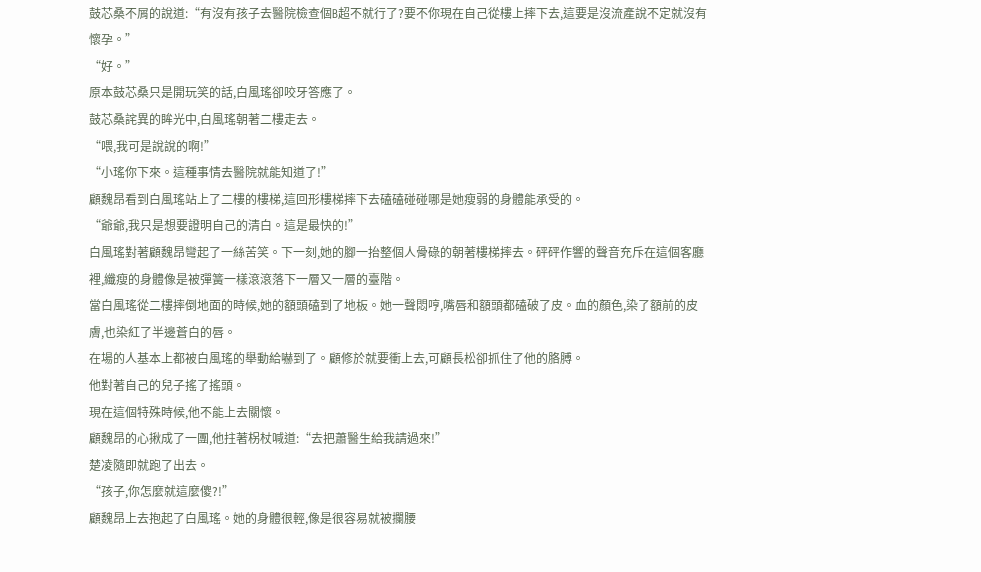鼓芯桑不屑的說道:“有沒有孩子去醫院檢查個B超不就行了?要不你現在自己從樓上摔下去,這要是沒流產說不定就沒有懷孕。”
“好。”
原本鼓芯桑只是開玩笑的話,白風瑤卻咬牙答應了。
鼓芯桑詫異的眸光中,白風瑤朝著二樓走去。
“喂,我可是說說的啊!”
“小瑤你下來。這種事情去醫院就能知道了!”
顧魏昂看到白風瑤站上了二樓的樓梯,這回形樓梯摔下去磕磕碰碰哪是她瘦弱的身體能承受的。
“爺爺,我只是想要證明自己的清白。這是最快的!”
白風瑤對著顧魏昂彎起了一絲苦笑。下一刻,她的腳一抬整個人骨碌的朝著樓梯摔去。砰砰作響的聲音充斥在這個客廳裡,纖瘦的身體像是被彈簧一樣滾滾落下一層又一層的臺階。
當白風瑤從二樓摔倒地面的時候,她的額頭磕到了地板。她一聲悶哼,嘴唇和額頭都磕破了皮。血的顏色,染了額前的皮膚,也染紅了半邊蒼白的唇。
在場的人基本上都被白風瑤的舉動給嚇到了。顧修於就要衝上去,可顧長松卻抓住了他的胳膊。
他對著自己的兒子搖了搖頭。
現在這個特殊時候,他不能上去關懷。
顧魏昂的心揪成了一團,他拄著柺杖喊道:“去把蕭醫生給我請過來!”
楚凌隨即就跑了出去。
“孩子,你怎麼就這麼傻?!”
顧魏昂上去抱起了白風瑤。她的身體很輕,像是很容易就被攔腰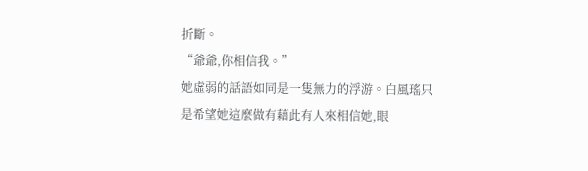折斷。
“爺爺,你相信我。”
她虛弱的話語如同是一隻無力的浮游。白風瑤只是希望她這麼做有藉此有人來相信她,眼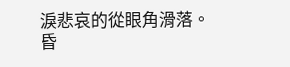淚悲哀的從眼角滑落。
昏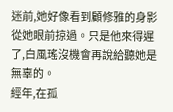迷前,她好像看到顧修雅的身影從她眼前掠過。只是他來得遲了,白風瑤沒機會再說給聽她是無辜的。
經年,在孤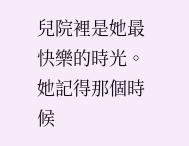兒院裡是她最快樂的時光。她記得那個時候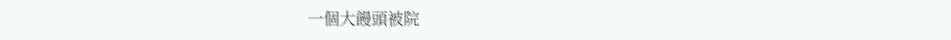一個大饅頭被院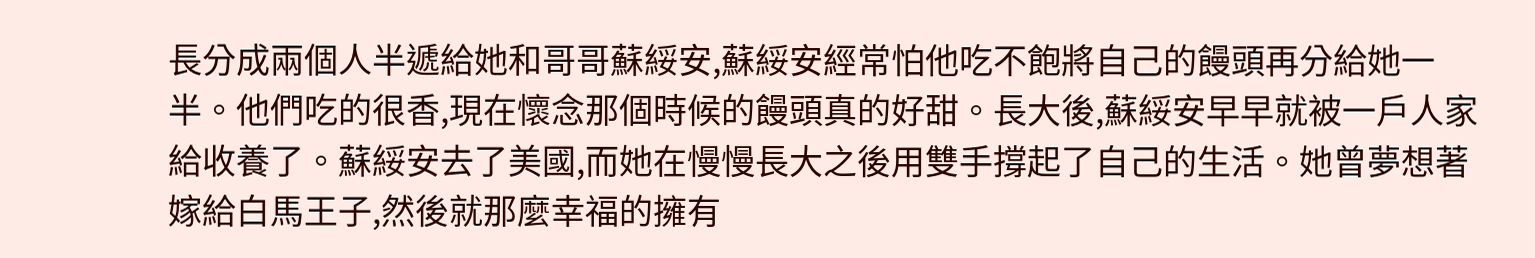長分成兩個人半遞給她和哥哥蘇綏安,蘇綏安經常怕他吃不飽將自己的饅頭再分給她一半。他們吃的很香,現在懷念那個時候的饅頭真的好甜。長大後,蘇綏安早早就被一戶人家給收養了。蘇綏安去了美國,而她在慢慢長大之後用雙手撐起了自己的生活。她曾夢想著嫁給白馬王子,然後就那麼幸福的擁有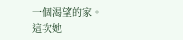一個渴望的家。
這次她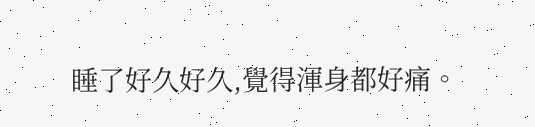睡了好久好久,覺得渾身都好痛。